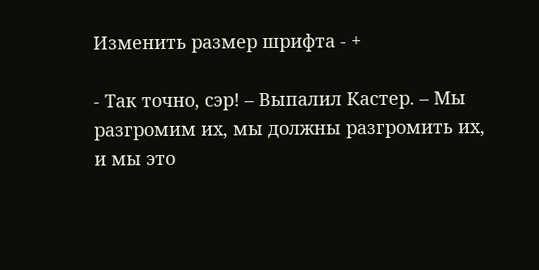Изменить размер шрифта - +

- Так точно, сэр! – Выпалил Кастер. – Мы разгромим их, мы должны разгромить их, и мы это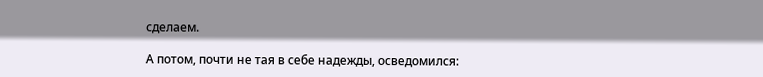сделаем.

А потом, почти не тая в себе надежды, осведомился: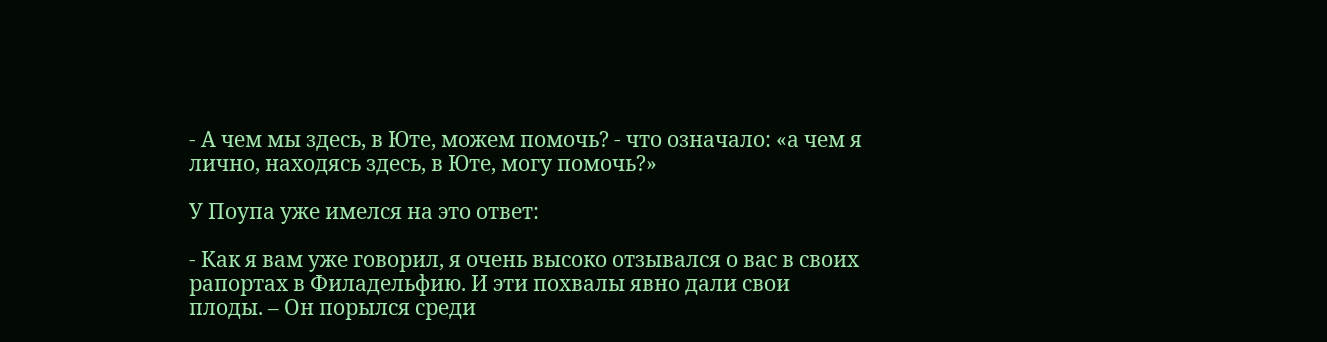- А чем мы здесь, в Юте, можем помочь? - что означало: «а чем я лично, находясь здесь, в Юте, могу помочь?»

У Поупа уже имелся на это ответ:

- Как я вам уже говорил, я очень высоко отзывался о вас в своих рапортах в Филадельфию. И эти похвалы явно дали свои плоды. – Он порылся среди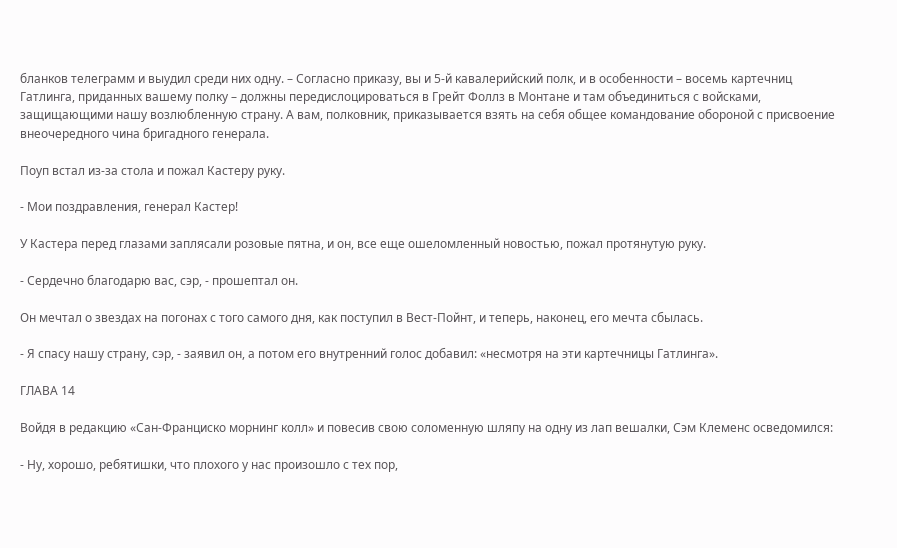бланков телеграмм и выудил среди них одну. – Согласно приказу, вы и 5-й кавалерийский полк, и в особенности – восемь картечниц Гатлинга, приданных вашему полку – должны передислоцироваться в Грейт Фоллз в Монтане и там объединиться с войсками, защищающими нашу возлюбленную страну. А вам, полковник, приказывается взять на себя общее командование обороной с присвоение внеочередного чина бригадного генерала.

Поуп встал из-за стола и пожал Кастеру руку.

- Мои поздравления, генерал Кастер!

У Кастера перед глазами заплясали розовые пятна, и он, все еще ошеломленный новостью, пожал протянутую руку.

- Сердечно благодарю вас, сэр, - прошептал он.

Он мечтал о звездах на погонах с того самого дня, как поступил в Вест-Пойнт, и теперь, наконец, его мечта сбылась.

- Я спасу нашу страну, сэр, - заявил он, а потом его внутренний голос добавил: «несмотря на эти картечницы Гатлинга».

ГЛАВА 14

Войдя в редакцию «Сан-Франциско морнинг колл» и повесив свою соломенную шляпу на одну из лап вешалки, Сэм Клеменс осведомился:

- Ну, хорошо, ребятишки, что плохого у нас произошло с тех пор,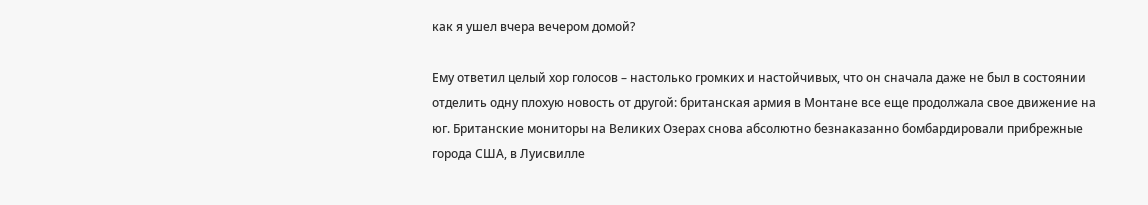как я ушел вчера вечером домой?

Ему ответил целый хор голосов – настолько громких и настойчивых, что он сначала даже не был в состоянии отделить одну плохую новость от другой: британская армия в Монтане все еще продолжала свое движение на юг. Британские мониторы на Великих Озерах снова абсолютно безнаказанно бомбардировали прибрежные города США, в Луисвилле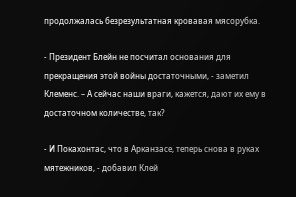продолжалась безрезультатная кровавая мясорубка.

- Президент Блейн не посчитал основания для прекращения этой войны достаточными, - заметил Клеменс. – А сейчас наши враги, кажется, дают их ему в достаточном количестве, так?

- И Покахонтас, что в Арканзасе, теперь снова в руках мятежников, - добавил Клей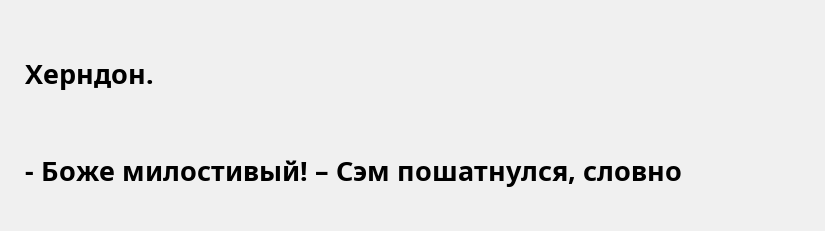Херндон.

- Боже милостивый! – Сэм пошатнулся, словно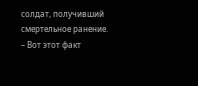солдат, получивший смертельное ранение. – Вот этот факт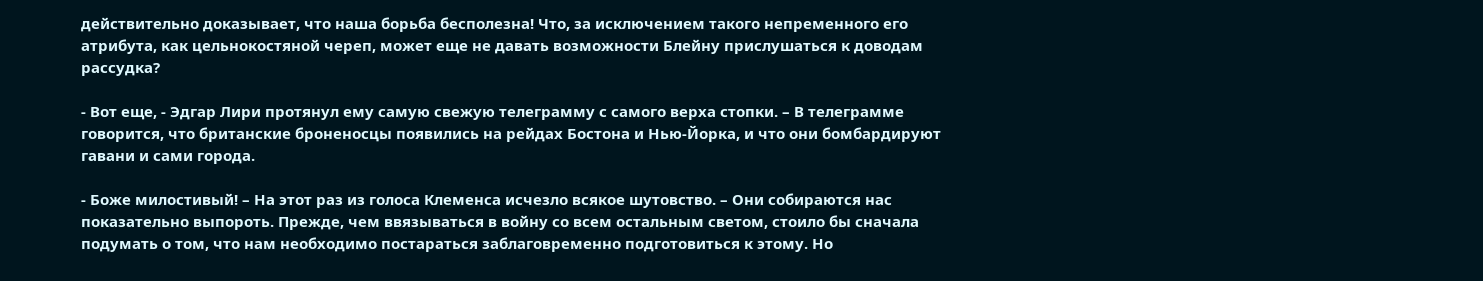действительно доказывает, что наша борьба бесполезна! Что, за исключением такого непременного его атрибута, как цельнокостяной череп, может еще не давать возможности Блейну прислушаться к доводам рассудка?

- Вот еще, - Эдгар Лири протянул ему самую свежую телеграмму с самого верха стопки. – В телеграмме говорится, что британские броненосцы появились на рейдах Бостона и Нью-Йорка, и что они бомбардируют гавани и сами города.

- Боже милостивый! – На этот раз из голоса Клеменса исчезло всякое шутовство. – Они собираются нас показательно выпороть. Прежде, чем ввязываться в войну со всем остальным светом, стоило бы сначала подумать о том, что нам необходимо постараться заблаговременно подготовиться к этому. Но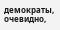демократы, очевидно,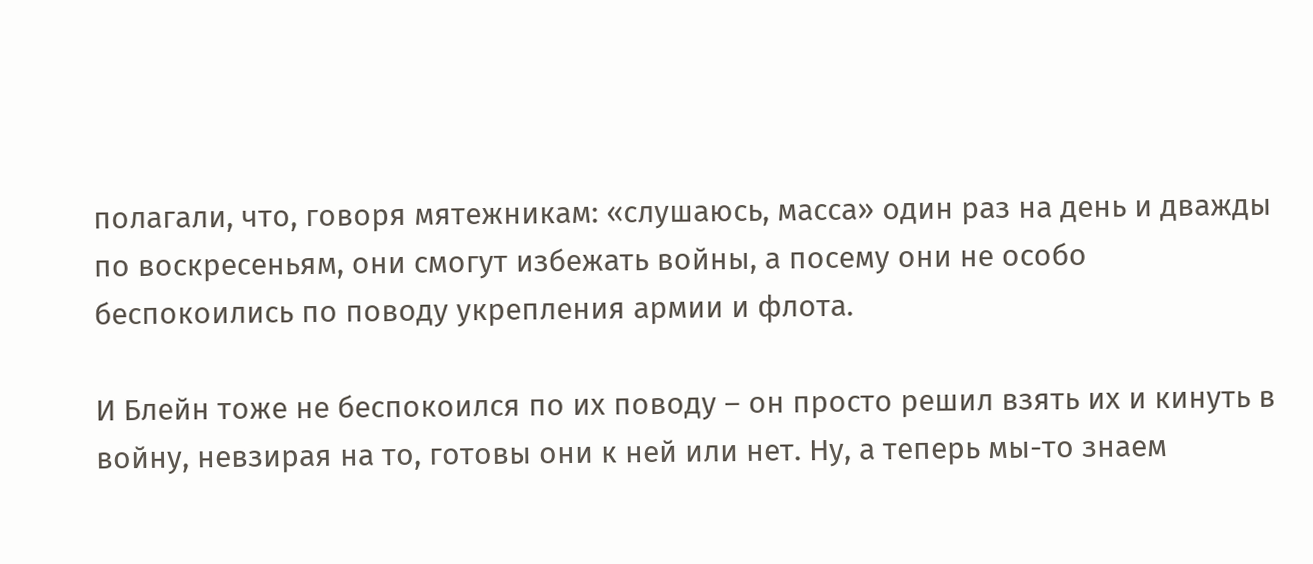полагали, что, говоря мятежникам: «слушаюсь, масса» один раз на день и дважды по воскресеньям, они смогут избежать войны, а посему они не особо беспокоились по поводу укрепления армии и флота.

И Блейн тоже не беспокоился по их поводу – он просто решил взять их и кинуть в войну, невзирая на то, готовы они к ней или нет. Ну, а теперь мы-то знаем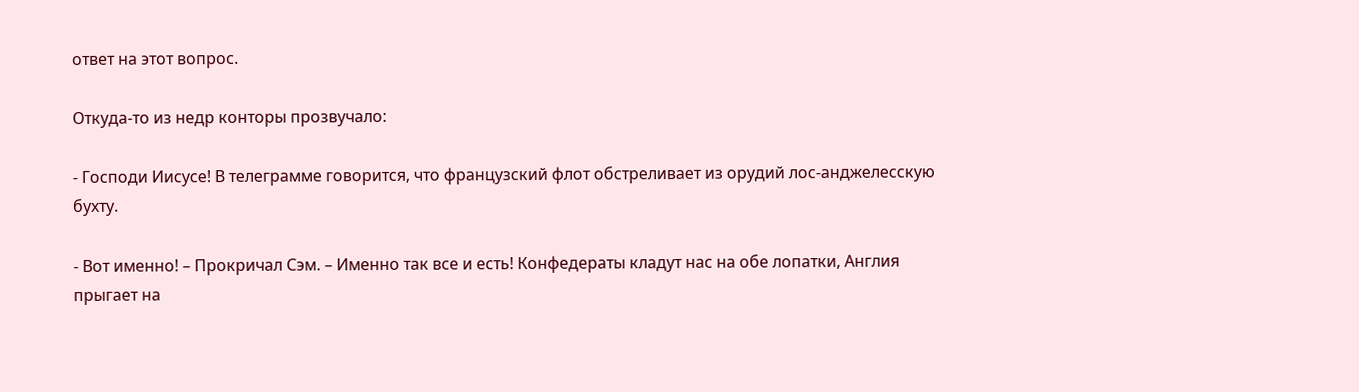ответ на этот вопрос.

Откуда-то из недр конторы прозвучало:

- Господи Иисусе! В телеграмме говорится, что французский флот обстреливает из орудий лос-анджелесскую бухту.

- Вот именно! – Прокричал Сэм. – Именно так все и есть! Конфедераты кладут нас на обе лопатки, Англия прыгает на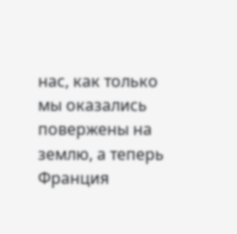нас, как только мы оказались повержены на землю, а теперь Франция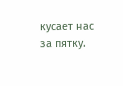кусает нас за пятку.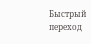Быстрый переход